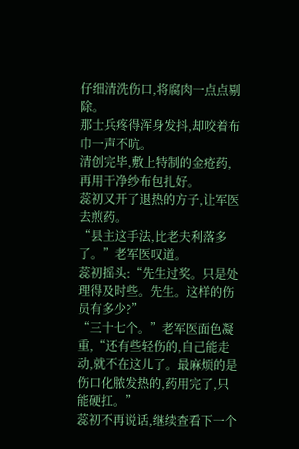仔细清洗伤口,将腐肉一点点剔除。
那士兵疼得浑身发抖,却咬着布巾一声不吭。
清创完毕,敷上特制的金疮药,再用干净纱布包扎好。
蕊初又开了退热的方子,让军医去煎药。
“县主这手法,比老夫利落多了。”老军医叹道。
蕊初摇头:“先生过奖。只是处理得及时些。先生。这样的伤员有多少?”
“三十七个。”老军医面色凝重,“还有些轻伤的,自己能走动,就不在这儿了。最麻烦的是伤口化脓发热的,药用完了,只能硬扛。”
蕊初不再说话,继续查看下一个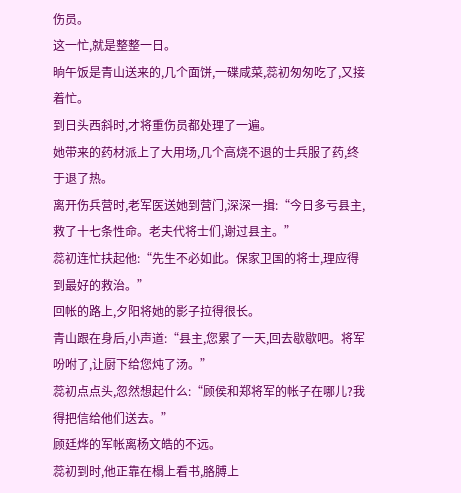伤员。
这一忙,就是整整一日。
晌午饭是青山送来的,几个面饼,一碟咸菜,蕊初匆匆吃了,又接着忙。
到日头西斜时,才将重伤员都处理了一遍。
她带来的药材派上了大用场,几个高烧不退的士兵服了药,终于退了热。
离开伤兵营时,老军医送她到营门,深深一揖:“今日多亏县主,救了十七条性命。老夫代将士们,谢过县主。”
蕊初连忙扶起他:“先生不必如此。保家卫国的将士,理应得到最好的救治。”
回帐的路上,夕阳将她的影子拉得很长。
青山跟在身后,小声道:“县主,您累了一天,回去歇歇吧。将军吩咐了,让厨下给您炖了汤。”
蕊初点点头,忽然想起什么:“顾侯和郑将军的帐子在哪儿?我得把信给他们送去。”
顾廷烨的军帐离杨文皓的不远。
蕊初到时,他正靠在榻上看书,胳膊上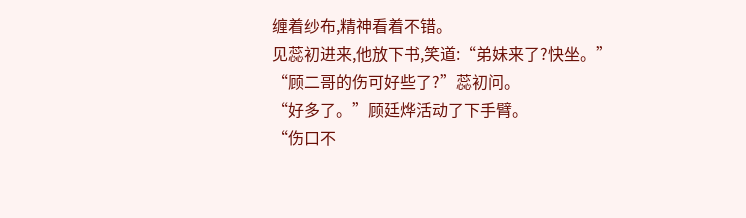缠着纱布,精神看着不错。
见蕊初进来,他放下书,笑道:“弟妹来了?快坐。”
“顾二哥的伤可好些了?”蕊初问。
“好多了。”顾廷烨活动了下手臂。
“伤口不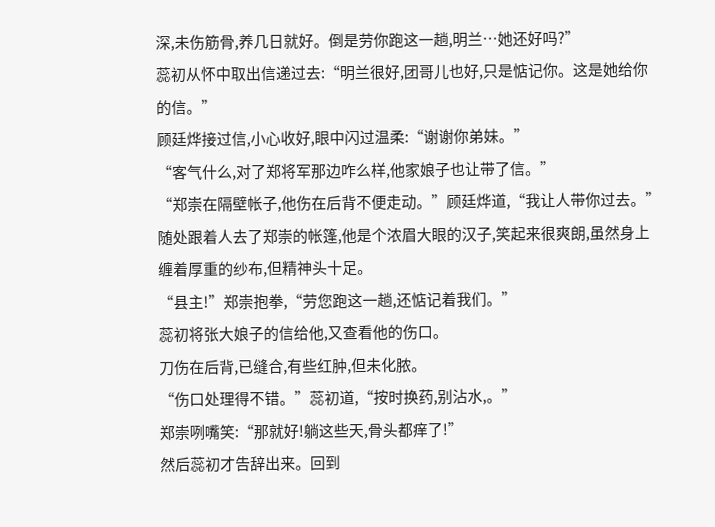深,未伤筋骨,养几日就好。倒是劳你跑这一趟,明兰…她还好吗?”
蕊初从怀中取出信递过去:“明兰很好,团哥儿也好,只是惦记你。这是她给你的信。”
顾廷烨接过信,小心收好,眼中闪过温柔:“谢谢你弟妹。”
“客气什么,对了郑将军那边咋么样,他家娘子也让带了信。”
“郑崇在隔壁帐子,他伤在后背不便走动。”顾廷烨道,“我让人带你过去。”
随处跟着人去了郑崇的帐篷,他是个浓眉大眼的汉子,笑起来很爽朗,虽然身上缠着厚重的纱布,但精神头十足。
“县主!”郑崇抱拳,“劳您跑这一趟,还惦记着我们。”
蕊初将张大娘子的信给他,又查看他的伤口。
刀伤在后背,已缝合,有些红肿,但未化脓。
“伤口处理得不错。”蕊初道,“按时换药,别沾水,。”
郑崇咧嘴笑:“那就好!躺这些天,骨头都痒了!”
然后蕊初才告辞出来。回到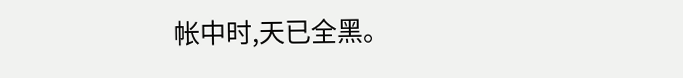帐中时,天已全黑。